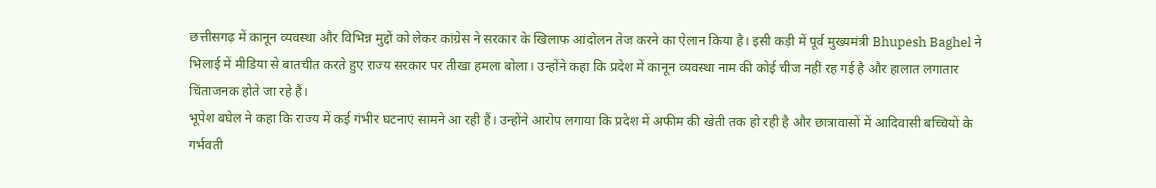छत्तीसगढ़ में कानून व्यवस्था और विभिन्न मुद्दों को लेकर कांग्रेस ने सरकार के खिलाफ आंदोलन तेज करने का ऐलान किया है। इसी कड़ी में पूर्व मुख्यमंत्री Bhupesh Baghel ने भिलाई में मीडिया से बातचीत करते हुए राज्य सरकार पर तीखा हमला बोला। उन्होंने कहा कि प्रदेश में कानून व्यवस्था नाम की कोई चीज नहीं रह गई है और हालात लगातार चिंताजनक होते जा रहे हैं।
भूपेश बघेल ने कहा कि राज्य में कई गंभीर घटनाएं सामने आ रही हैं। उन्होंने आरोप लगाया कि प्रदेश में अफीम की खेती तक हो रही है और छात्रावासों में आदिवासी बच्चियों के गर्भवती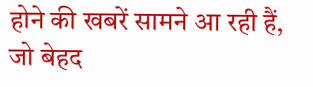होने की खबरें सामने आ रही हैं, जो बेहद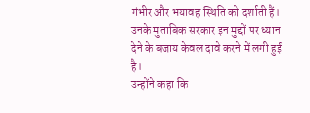गंभीर और भयावह स्थिति को दर्शाती हैं। उनके मुताबिक सरकार इन मुद्दों पर ध्यान देने के बजाय केवल दावे करने में लगी हुई है।
उन्होंने कहा कि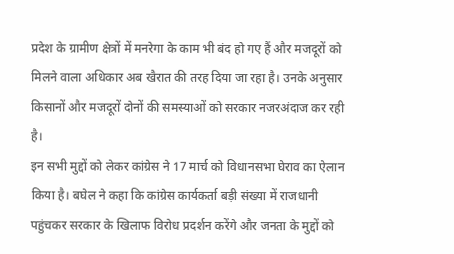प्रदेश के ग्रामीण क्षेत्रों में मनरेगा के काम भी बंद हो गए हैं और मजदूरों को मिलने वाला अधिकार अब खैरात की तरह दिया जा रहा है। उनके अनुसार किसानों और मजदूरों दोनों की समस्याओं को सरकार नजरअंदाज कर रही है।
इन सभी मुद्दों को लेकर कांग्रेस ने 17 मार्च को विधानसभा घेराव का ऐलान किया है। बघेल ने कहा कि कांग्रेस कार्यकर्ता बड़ी संख्या में राजधानी पहुंचकर सरकार के खिलाफ विरोध प्रदर्शन करेंगे और जनता के मुद्दों को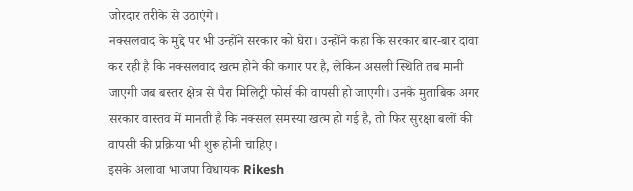जोरदार तरीके से उठाएंगे।
नक्सलवाद के मुद्दे पर भी उन्होंने सरकार को घेरा। उन्होंने कहा कि सरकार बार-बार दावा कर रही है कि नक्सलवाद खत्म होने की कगार पर है, लेकिन असली स्थिति तब मानी जाएगी जब बस्तर क्षेत्र से पैरा मिलिट्री फोर्स की वापसी हो जाएगी। उनके मुताबिक अगर सरकार वास्तव में मानती है कि नक्सल समस्या खत्म हो गई है, तो फिर सुरक्षा बलों की वापसी की प्रक्रिया भी शुरू होनी चाहिए।
इसके अलावा भाजपा विधायक Rikesh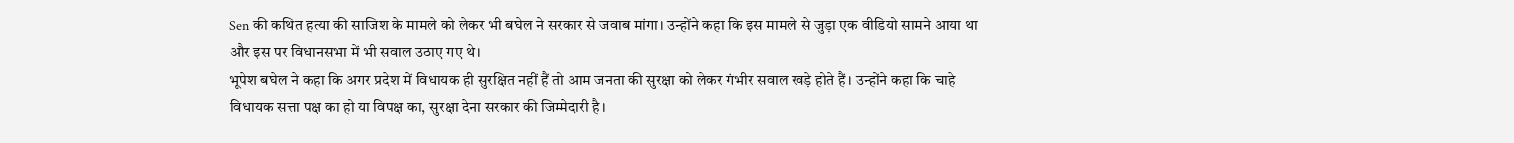Sen की कथित हत्या की साजिश के मामले को लेकर भी बघेल ने सरकार से जवाब मांगा। उन्होंने कहा कि इस मामले से जुड़ा एक वीडियो सामने आया था और इस पर विधानसभा में भी सवाल उठाए गए थे।
भूपेश बघेल ने कहा कि अगर प्रदेश में विधायक ही सुरक्षित नहीं हैं तो आम जनता की सुरक्षा को लेकर गंभीर सवाल खड़े होते हैं। उन्होंने कहा कि चाहे विधायक सत्ता पक्ष का हो या विपक्ष का, सुरक्षा देना सरकार की जिम्मेदारी है।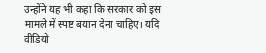उन्होंने यह भी कहा कि सरकार को इस मामले में स्पष्ट बयान देना चाहिए। यदि वीडियो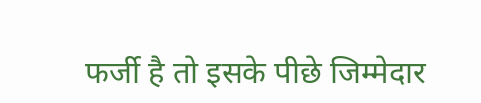फर्जी है तो इसके पीछे जिम्मेदार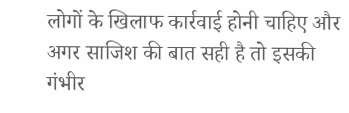लोगों के खिलाफ कार्रवाई होनी चाहिए और अगर साजिश की बात सही है तो इसकी गंभीर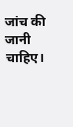जांच की जानी चाहिए।